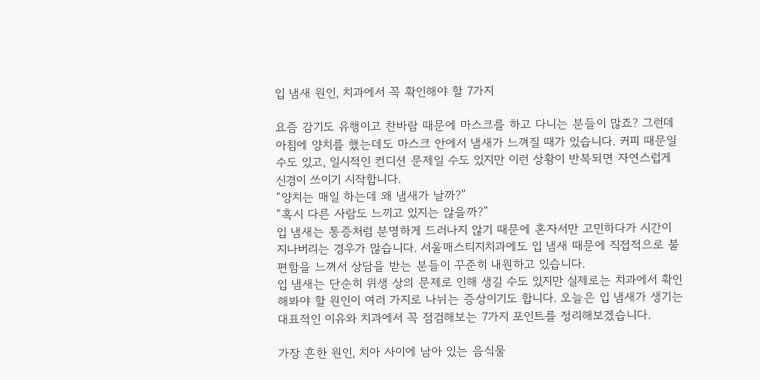입 냄새 원인, 치과에서 꼭 확인해야 할 7가지

요즘 감기도 유행이고 찬바람 때문에 마스크를 하고 다니는 분들이 많죠? 그런데 아침에 양치를 했는데도 마스크 안에서 냄새가 느껴질 때가 있습니다. 커피 때문일 수도 있고, 일시적인 컨디션 문제일 수도 있지만 이런 상황이 반복되면 자연스럽게 신경이 쓰이기 시작합니다.
“양치는 매일 하는데 왜 냄새가 날까?”
“혹시 다른 사람도 느끼고 있지는 않을까?”
입 냄새는 통증처럼 분명하게 드러나지 않기 때문에 혼자서만 고민하다가 시간이 지나버리는 경우가 많습니다. 서울매스티지치과에도 입 냄새 때문에 직접적으로 불편함을 느껴서 상담을 받는 분들이 꾸준히 내원하고 있습니다.
입 냄새는 단순히 위생 상의 문제로 인해 생길 수도 있지만 실제로는 치과에서 확인해봐야 할 원인이 여러 가지로 나뉘는 증상이기도 합니다. 오늘은 입 냄새가 생기는 대표적인 이유와 치과에서 꼭 점검해보는 7가지 포인트를 정리해보겠습니다.

가장 흔한 원인, 치아 사이에 남아 있는 음식물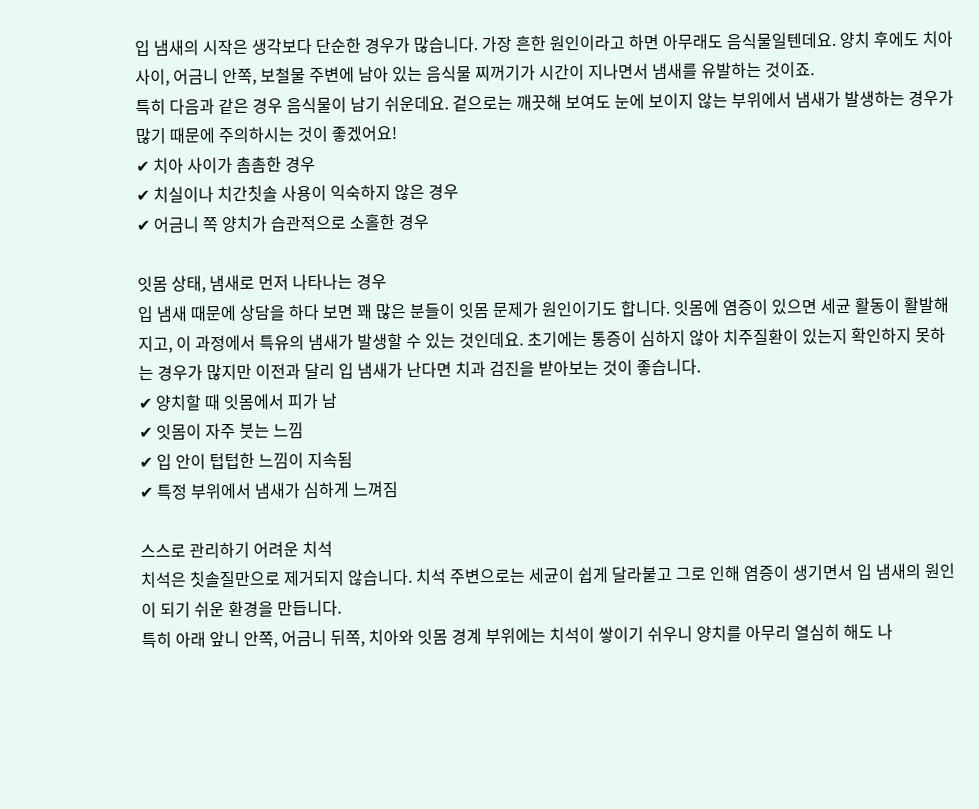입 냄새의 시작은 생각보다 단순한 경우가 많습니다. 가장 흔한 원인이라고 하면 아무래도 음식물일텐데요. 양치 후에도 치아 사이, 어금니 안쪽, 보철물 주변에 남아 있는 음식물 찌꺼기가 시간이 지나면서 냄새를 유발하는 것이죠.
특히 다음과 같은 경우 음식물이 남기 쉬운데요. 겉으로는 깨끗해 보여도 눈에 보이지 않는 부위에서 냄새가 발생하는 경우가 많기 때문에 주의하시는 것이 좋겠어요!
✔ 치아 사이가 촘촘한 경우
✔ 치실이나 치간칫솔 사용이 익숙하지 않은 경우
✔ 어금니 쪽 양치가 습관적으로 소홀한 경우

잇몸 상태, 냄새로 먼저 나타나는 경우
입 냄새 때문에 상담을 하다 보면 꽤 많은 분들이 잇몸 문제가 원인이기도 합니다. 잇몸에 염증이 있으면 세균 활동이 활발해지고, 이 과정에서 특유의 냄새가 발생할 수 있는 것인데요. 초기에는 통증이 심하지 않아 치주질환이 있는지 확인하지 못하는 경우가 많지만 이전과 달리 입 냄새가 난다면 치과 검진을 받아보는 것이 좋습니다.
✔ 양치할 때 잇몸에서 피가 남
✔ 잇몸이 자주 붓는 느낌
✔ 입 안이 텁텁한 느낌이 지속됨
✔ 특정 부위에서 냄새가 심하게 느껴짐

스스로 관리하기 어려운 치석
치석은 칫솔질만으로 제거되지 않습니다. 치석 주변으로는 세균이 쉽게 달라붙고 그로 인해 염증이 생기면서 입 냄새의 원인이 되기 쉬운 환경을 만듭니다.
특히 아래 앞니 안쪽, 어금니 뒤쪽, 치아와 잇몸 경계 부위에는 치석이 쌓이기 쉬우니 양치를 아무리 열심히 해도 나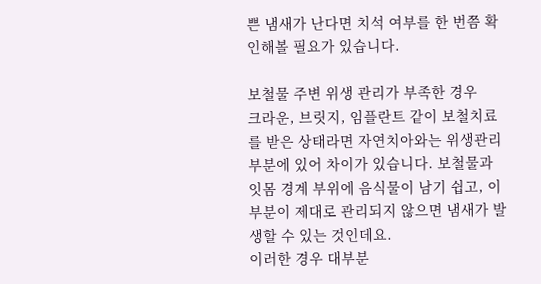쁜 냄새가 난다면 치석 여부를 한 번쯤 확인해볼 필요가 있습니다.

보철물 주변 위생 관리가 부족한 경우
크라운, 브릿지, 임플란트 같이 보철치료를 받은 상태라면 자연치아와는 위생관리 부분에 있어 차이가 있습니다. 보철물과 잇몸 경계 부위에 음식물이 남기 쉽고, 이 부분이 제대로 관리되지 않으면 냄새가 발생할 수 있는 것인데요.
이러한 경우 대부분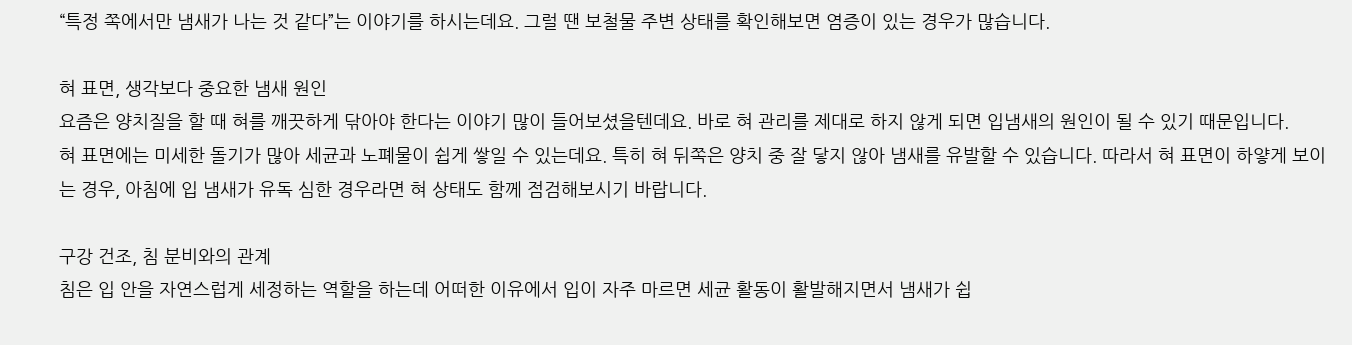“특정 쪽에서만 냄새가 나는 것 같다”는 이야기를 하시는데요. 그럴 땐 보철물 주변 상태를 확인해보면 염증이 있는 경우가 많습니다.

혀 표면, 생각보다 중요한 냄새 원인
요즘은 양치질을 할 때 혀를 깨끗하게 닦아야 한다는 이야기 많이 들어보셨을텐데요. 바로 혀 관리를 제대로 하지 않게 되면 입냄새의 원인이 될 수 있기 때문입니다.
혀 표면에는 미세한 돌기가 많아 세균과 노폐물이 쉽게 쌓일 수 있는데요. 특히 혀 뒤쪽은 양치 중 잘 닿지 않아 냄새를 유발할 수 있습니다. 따라서 혀 표면이 하얗게 보이는 경우, 아침에 입 냄새가 유독 심한 경우라면 혀 상태도 함께 점검해보시기 바랍니다.

구강 건조, 침 분비와의 관계
침은 입 안을 자연스럽게 세정하는 역할을 하는데 어떠한 이유에서 입이 자주 마르면 세균 활동이 활발해지면서 냄새가 쉽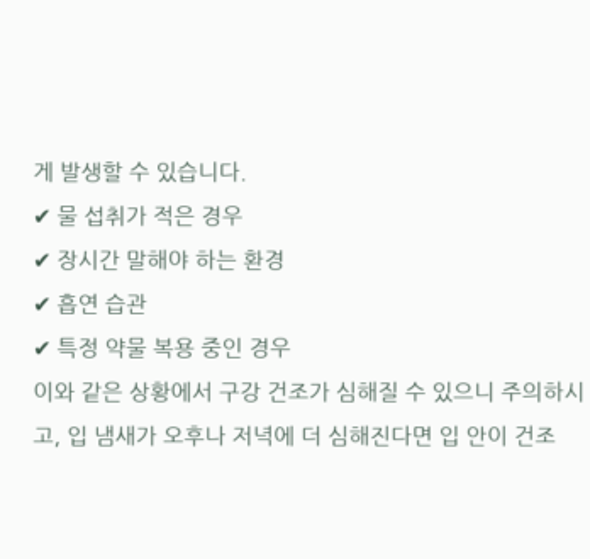게 발생할 수 있습니다.
✔ 물 섭취가 적은 경우
✔ 장시간 말해야 하는 환경
✔ 흡연 습관
✔ 특정 약물 복용 중인 경우
이와 같은 상황에서 구강 건조가 심해질 수 있으니 주의하시고, 입 냄새가 오후나 저녁에 더 심해진다면 입 안이 건조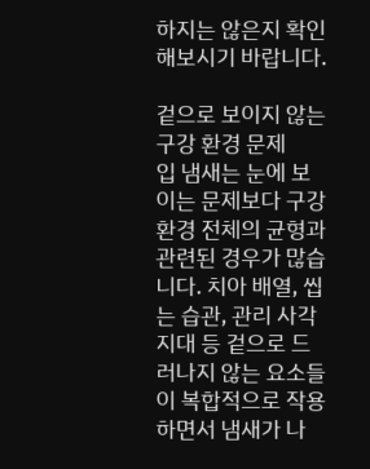하지는 않은지 확인해보시기 바랍니다.

겉으로 보이지 않는 구강 환경 문제
입 냄새는 눈에 보이는 문제보다 구강 환경 전체의 균형과 관련된 경우가 많습니다. 치아 배열, 씹는 습관, 관리 사각지대 등 겉으로 드러나지 않는 요소들이 복합적으로 작용하면서 냄새가 나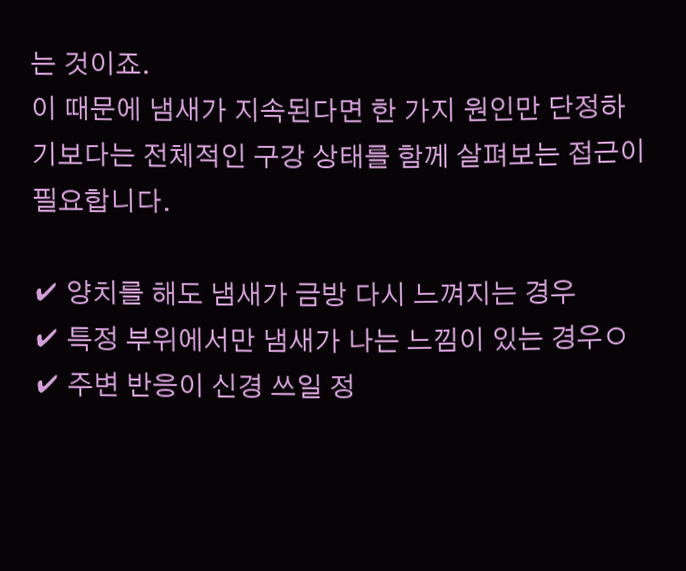는 것이죠.
이 때문에 냄새가 지속된다면 한 가지 원인만 단정하기보다는 전체적인 구강 상태를 함께 살펴보는 접근이 필요합니다.

✔ 양치를 해도 냄새가 금방 다시 느껴지는 경우
✔ 특정 부위에서만 냄새가 나는 느낌이 있는 경우ㅇ
✔ 주변 반응이 신경 쓰일 정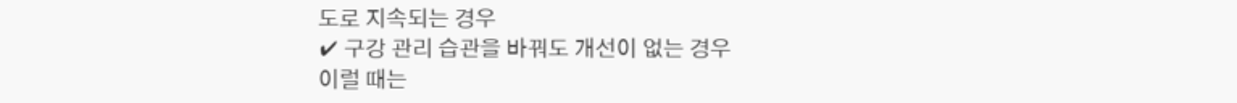도로 지속되는 경우
✔ 구강 관리 습관을 바꿔도 개선이 없는 경우
이럴 때는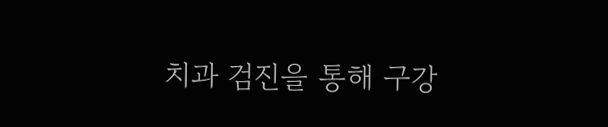치과 검진을 통해 구강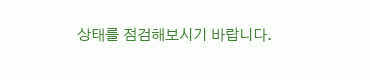상태를 점검해보시기 바랍니다.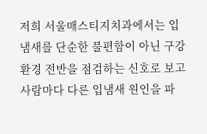저희 서울매스티지치과에서는 입 냄새를 단순한 불편함이 아닌 구강 환경 전반을 점검하는 신호로 보고 사람마다 다른 입냄새 원인을 파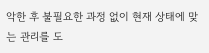악한 후 불필요한 과정 없이 현재 상태에 맞는 관리를 도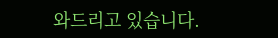와드리고 있습니다.